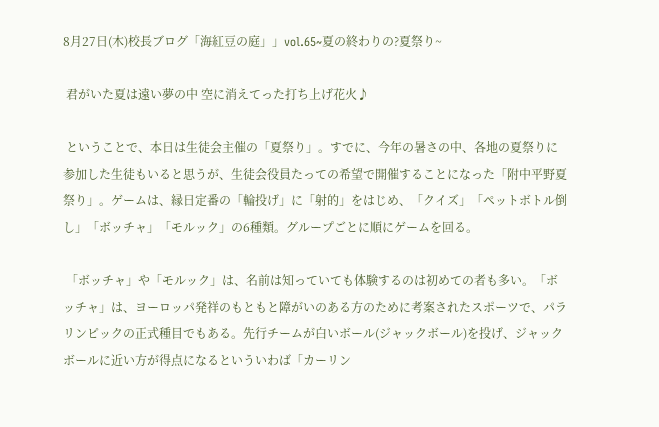8月27日(木)校長ブログ「海紅豆の庭」」vol.65~夏の終わりの?夏祭り~

 君がいた夏は遠い夢の中 空に消えてった打ち上げ花火♪

 ということで、本日は生徒会主催の「夏祭り」。すでに、今年の暑さの中、各地の夏祭りに参加した生徒もいると思うが、生徒会役員たっての希望で開催することになった「附中平野夏祭り」。ゲームは、縁日定番の「輪投げ」に「射的」をはじめ、「クイズ」「ペットボトル倒し」「ボッチャ」「モルック」の6種類。グループごとに順にゲームを回る。

 「ボッチャ」や「モルック」は、名前は知っていても体験するのは初めての者も多い。「ボッチャ」は、ヨーロッパ発祥のもともと障がいのある方のために考案されたスポーツで、パラリンピックの正式種目でもある。先行チームが白いボール(ジャックボール)を投げ、ジャックボールに近い方が得点になるといういわば「カーリン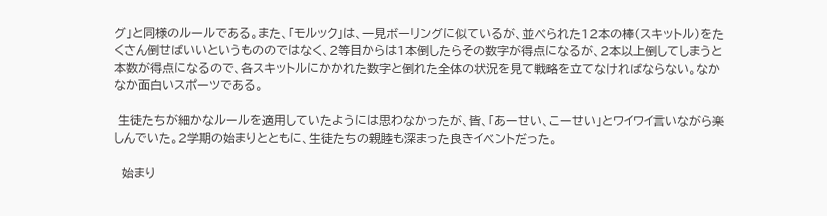グ」と同様のルールである。また、「モルック」は、一見ボーリングに似ているが、並べられた12本の棒(スキットル)をたくさん倒せばいいというもののではなく、2等目からは1本倒したらその数字が得点になるが、2本以上倒してしまうと本数が得点になるので、各スキットルにかかれた数字と倒れた全体の状況を見て戦略を立てなければならない。なかなか面白いスポーツである。

 生徒たちが細かなルールを適用していたようには思わなかったが、皆、「あーせい、こーせい」とワイワイ言いながら楽しんでいた。2学期の始まりとともに、生徒たちの親睦も深まった良きイベントだった。

  始まり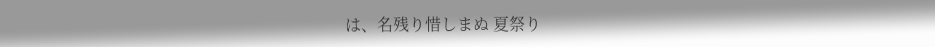は、名残り惜しまぬ 夏祭り